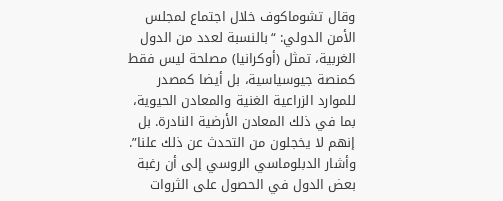وقال تشوماكوف خلال اجتماع لمجلس الأمن الدولي: “بالنسبة لعدد من الدول الغربية، تمثل (أوكرانيا) مصلحة ليس فقط كمنصة جيوسياسية، بل أيضا كمصدر للموارد الزراعية الغنية والمعادن الحيوية، بما في ذلك المعادن الأرضية النادرة. بل إنهم لا يخجلون من التحدث عن ذلك علنا”.
وأشار الدبلوماسي الروسي إلى أن رغبة بعض الدول في الحصول على الثروات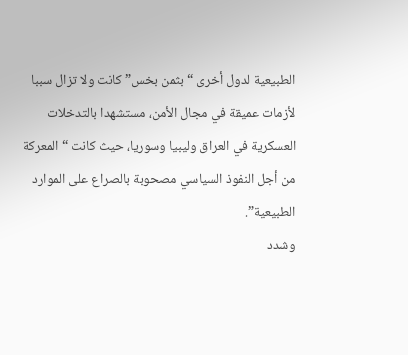الطبيعية لدول أخرى “بثمن بخس” كانت ولا تزال سببا لأزمات عميقة في مجال الأمن، مستشهدا بالتدخلات العسكرية في العراق وليبيا وسوريا، حيث كانت “المعركة من أجل النفوذ السياسي مصحوبة بالصراع على الموارد الطبيعية”.
وشدد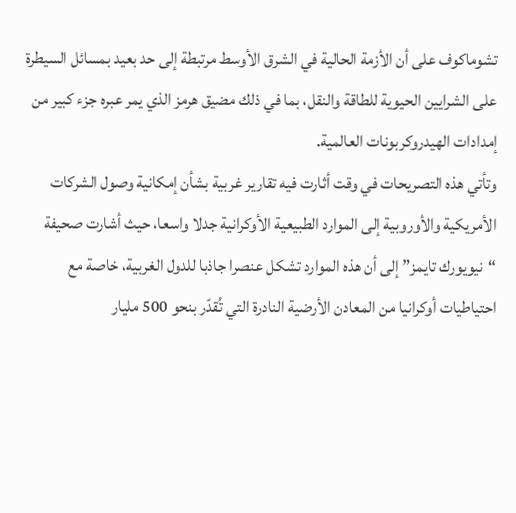تشوماكوف على أن الأزمة الحالية في الشرق الأوسط مرتبطة إلى حد بعيد بمسائل السيطرة على الشرايين الحيوية للطاقة والنقل، بما في ذلك مضيق هرمز الذي يمر عبره جزء كبير من إمدادات الهيدروكربونات العالمية.
وتأتي هذه التصريحات في وقت أثارت فيه تقارير غربية بشأن إمكانية وصول الشركات الأمريكية والأوروبية إلى الموارد الطبيعية الأوكرانية جدلا واسعا، حيث أشارت صحيفة “نيويورك تايمز” إلى أن هذه الموارد تشكل عنصرا جاذبا للدول الغربية، خاصة مع احتياطيات أوكرانيا من المعادن الأرضية النادرة التي تُقدّر بنحو 500 مليار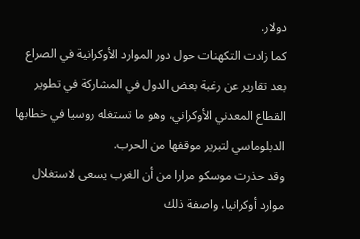دولار.
كما زادت التكهنات حول دور الموارد الأوكرانية في الصراع بعد تقارير عن رغبة بعض الدول في المشاركة في تطوير القطاع المعدني الأوكراني، وهو ما تستغله روسيا في خطابها الدبلوماسي لتبرير موقفها من الحرب.
وقد حذرت موسكو مرارا من أن الغرب يسعى لاستغلال موارد أوكرانيا، واصفة ذلك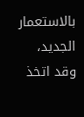بالاستعمار الجديد، وقد اتخذ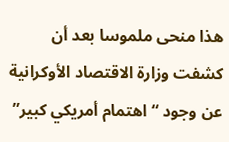هذا منحى ملموسا بعد أن كشفت وزارة الاقتصاد الأوكرانية عن وجود “اهتمام أمريكي كبير”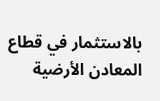بالاستثمار في قطاع المعادن الأرضية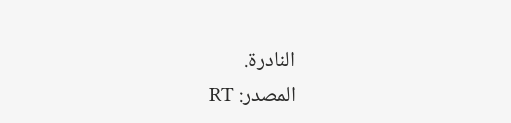النادرة.
المصدر: RT